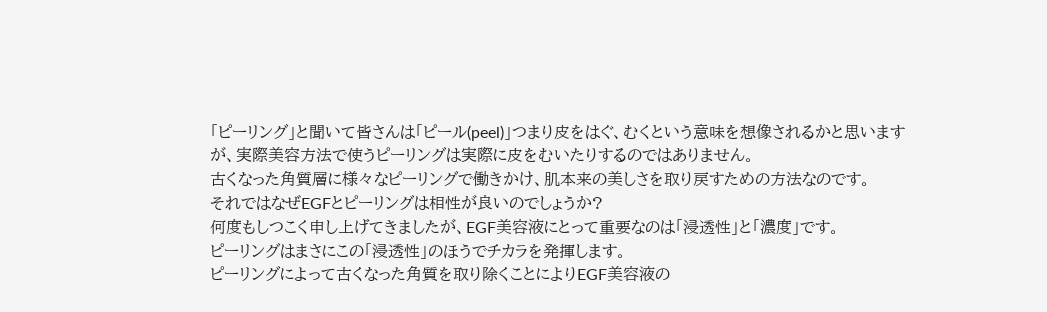「ピーリング」と聞いて皆さんは「ピール(peel)」つまり皮をはぐ、むくという意味を想像されるかと思いますが、実際美容方法で使うピーリングは実際に皮をむいたりするのではありません。
古くなった角質層に様々なピーリングで働きかけ、肌本来の美しさを取り戻すための方法なのです。
それではなぜEGFとピーリングは相性が良いのでしょうか?
何度もしつこく申し上げてきましたが、EGF美容液にとって重要なのは「浸透性」と「濃度」です。
ピーリングはまさにこの「浸透性」のほうでチカラを発揮します。
ピーリングによって古くなった角質を取り除くことによりEGF美容液の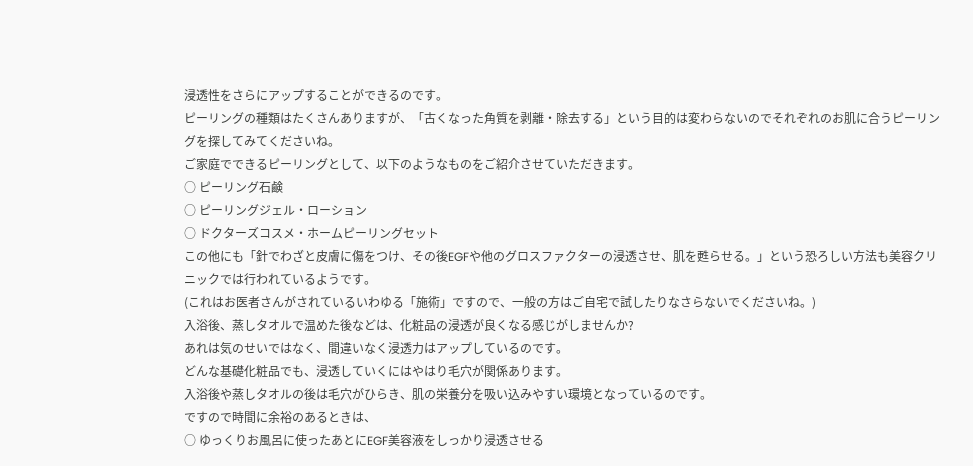浸透性をさらにアップすることができるのです。
ピーリングの種類はたくさんありますが、「古くなった角質を剥離・除去する」という目的は変わらないのでそれぞれのお肌に合うピーリングを探してみてくださいね。
ご家庭でできるピーリングとして、以下のようなものをご紹介させていただきます。
○ ピーリング石鹸
○ ピーリングジェル・ローション
○ ドクターズコスメ・ホームピーリングセット
この他にも「針でわざと皮膚に傷をつけ、その後EGFや他のグロスファクターの浸透させ、肌を甦らせる。」という恐ろしい方法も美容クリニックでは行われているようです。
(これはお医者さんがされているいわゆる「施術」ですので、一般の方はご自宅で試したりなさらないでくださいね。)
入浴後、蒸しタオルで温めた後などは、化粧品の浸透が良くなる感じがしませんか?
あれは気のせいではなく、間違いなく浸透力はアップしているのです。
どんな基礎化粧品でも、浸透していくにはやはり毛穴が関係あります。
入浴後や蒸しタオルの後は毛穴がひらき、肌の栄養分を吸い込みやすい環境となっているのです。
ですので時間に余裕のあるときは、
○ ゆっくりお風呂に使ったあとにEGF美容液をしっかり浸透させる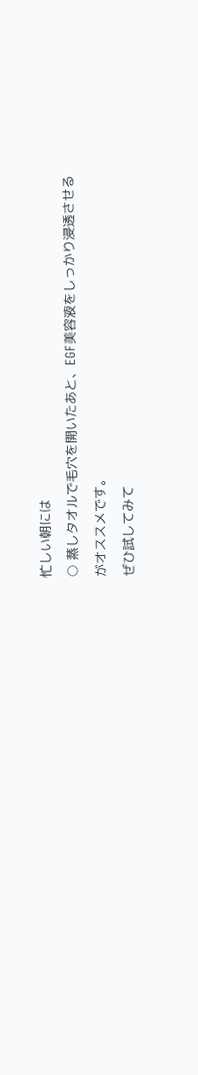忙しい朝には
○ 蒸しタオルで毛穴を開いたあと、EGF美容液をしっかり浸透させる
がオススメです。
ぜひ試してみて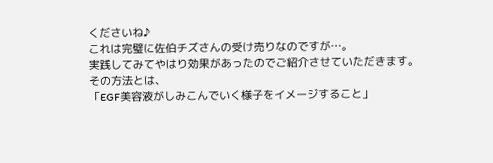くださいね♪
これは完璧に佐伯チズさんの受け売りなのですが…。
実践してみてやはり効果があったのでご紹介させていただきます。
その方法とは、
「EGF美容液がしみこんでいく様子をイメージすること」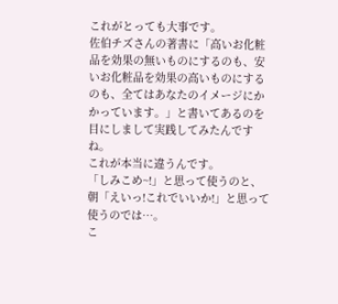これがとっても大事です。
佐伯チズさんの著書に「高いお化粧品を効果の無いものにするのも、安いお化粧品を効果の高いものにするのも、全てはあなたのイメージにかかっています。」と書いてあるのを目にしまして実践してみたんですね。
これが本当に違うんです。
「しみこめ~!」と思って使うのと、朝「えいっ!これでいいか!」と思って使うのでは…。
こ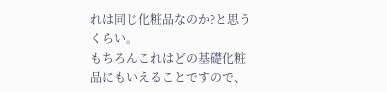れは同じ化粧品なのか?と思うくらい。
もちろんこれはどの基礎化粧品にもいえることですので、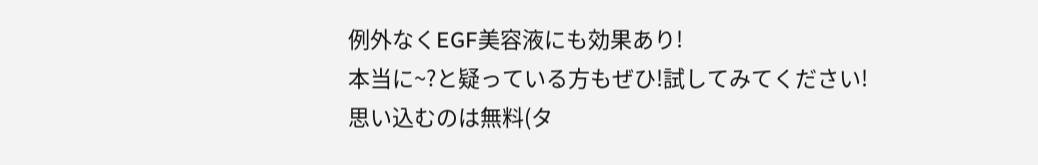例外なくEGF美容液にも効果あり!
本当に~?と疑っている方もぜひ!試してみてください!
思い込むのは無料(タ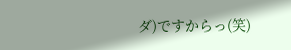ダ)ですからっ(笑)